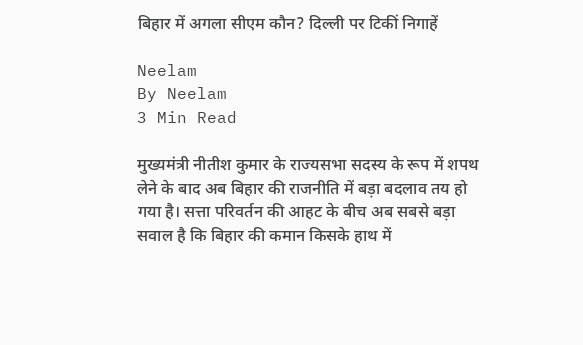बिहार में अगला सीएम कौन? दिल्ली पर टिकीं निगाहें

Neelam
By Neelam
3 Min Read

मुख्यमंत्री नीतीश कुमार के राज्यसभा सदस्य के रूप में शपथ लेने के बाद अब बिहार की राजनीति में बड़ा बदलाव तय हो गया है। सत्ता परिवर्तन की आहट के बीच अब सबसे बड़ा सवाल है कि बिहार की कमान किसके हाथ में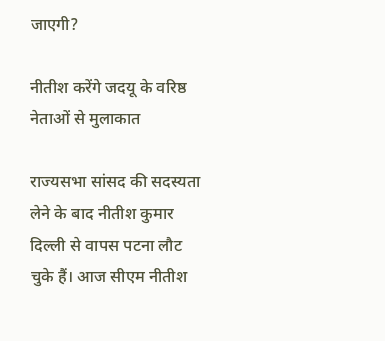जाएगी?

नीतीश करेंगे जदयू के वरिष्ठ नेताओं से मुलाकात

राज्यसभा सांसद की सदस्यता लेने के बाद नीतीश कुमार दिल्ली से वापस पटना लौट चुके हैं। आज सीएम नीतीश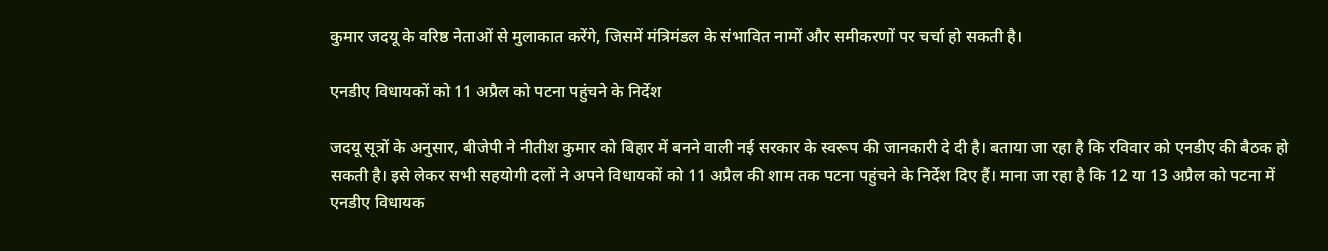कुमार जदयू के वरिष्ठ नेताओं से मुलाकात करेंगे, जिसमें मंत्रिमंडल के संभावित नामों और समीकरणों पर चर्चा हो सकती है।

एनडीए विधायकों को 11 अप्रैल को पटना पहुंचने के निर्देश

जदयू सूत्रों के अनुसार, बीजेपी ने नीतीश कुमार को बिहार में बनने वाली नई सरकार के स्वरूप की जानकारी दे दी है। बताया जा रहा है कि रविवार को एनडीए की बैठक हो सकती है। इसे लेकर सभी सहयोगी दलों ने अपने विधायकों को 11 अप्रैल की शाम तक पटना पहुंचने के निर्देश दिए हैं। माना जा रहा है कि 12 या 13 अप्रैल को पटना में एनडीए विधायक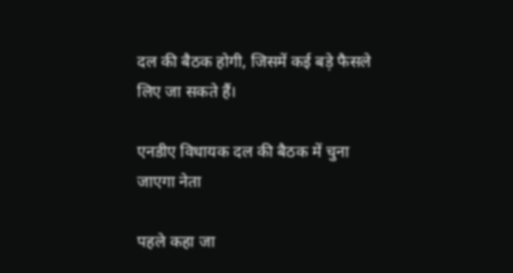दल की बैठक होगी, जिसमें कई बड़े फैसले लिए जा सकते हैं।

एनडीए विधायक दल की बैठक में चुना जाएगा नेता

पहले कहा जा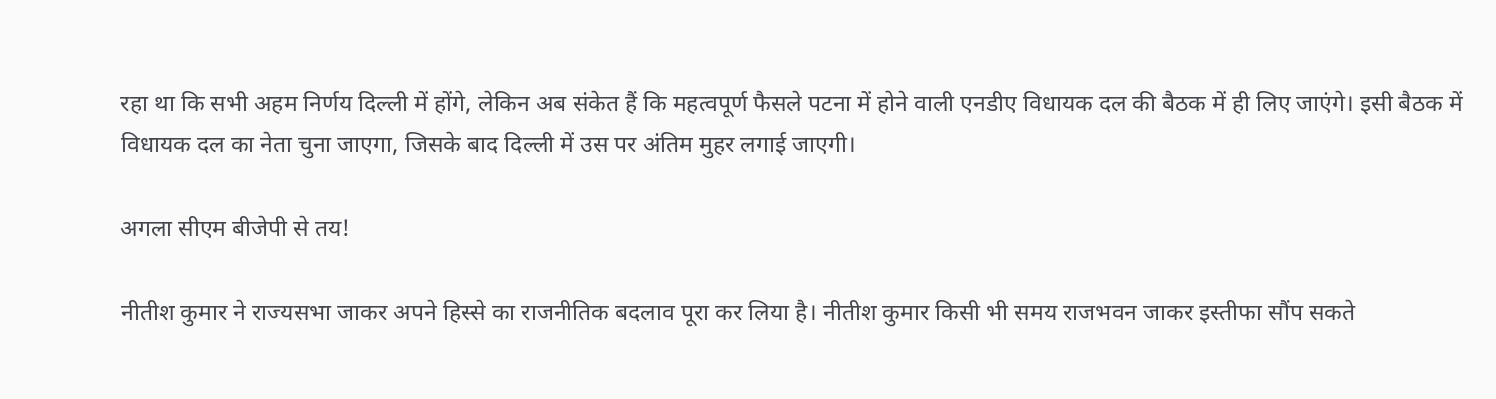रहा था कि सभी अहम निर्णय दिल्ली में होंगे, लेकिन अब संकेत हैं कि महत्वपूर्ण फैसले पटना में होने वाली एनडीए विधायक दल की बैठक में ही लिए जाएंगे। इसी बैठक में विधायक दल का नेता चुना जाएगा, जिसके बाद दिल्ली में उस पर अंतिम मुहर लगाई जाएगी।

अगला सीएम बीजेपी से तय!

नीतीश कुमार ने राज्यसभा जाकर अपने हिस्से का राजनीतिक बदलाव पूरा कर लिया है। नीतीश कुमार किसी भी समय राजभवन जाकर इस्तीफा सौंप सकते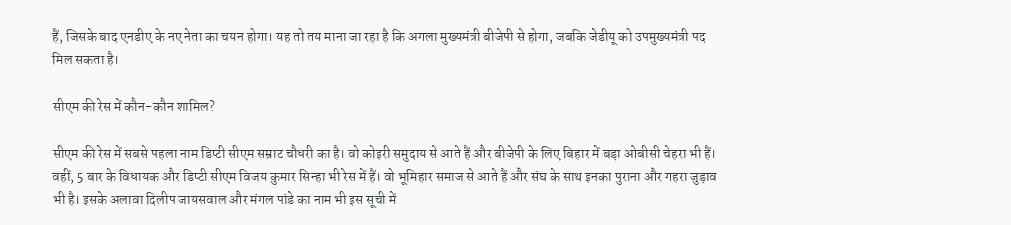हैं, जिसके बाद एनडीए के नए नेता का चयन होगा। यह तो तय माना जा रहा है कि अगला मुख्यमंत्री बीजेपी से होगा, जबकि जेडीयू को उपमुख्यमंत्री पद मिल सकता है।

सीएम की रेस में कौन-कौन शामिल?

सीएम की रेस में सबसे पहला नाम डिप्टी सीएम सम्राट चौधरी का है। वो कोइरी समुदाय से आते हैं और बीजेपी के लिए बिहार में बड़ा ओबीसी चेहरा भी हैं। वहीं, 5 बार के विधायक और डिप्टी सीएम विजय कुमार सिन्हा भी रेस में हैं। वो भूमिहार समाज से आते हैं और संघ के साथ इनका पुराना और गहरा जुड़ाव भी है। इसके अलावा दिलीप जायसवाल और मंगल पांडे का नाम भी इस सूची में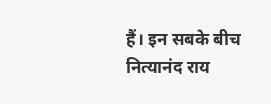हैं। इन सबके बीच नित्यानंद राय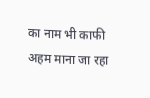का नाम भी काफी अहम माना जा रहा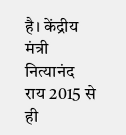है। केंद्रीय मंत्री नित्यानंद राय 2015 से ही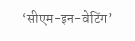‘सीएम-इन-वेटिंग’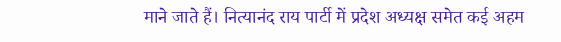माने जाते हैं। नित्यानंद राय पार्टी में प्रदेश अध्यक्ष समेत कई अहम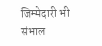जिम्मेदारी भी संभाल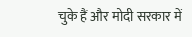चुके हैं और मोदी सरकार में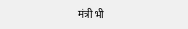मंत्री भी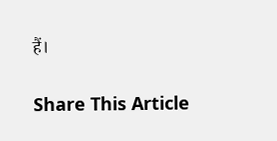हैं।

Share This Article